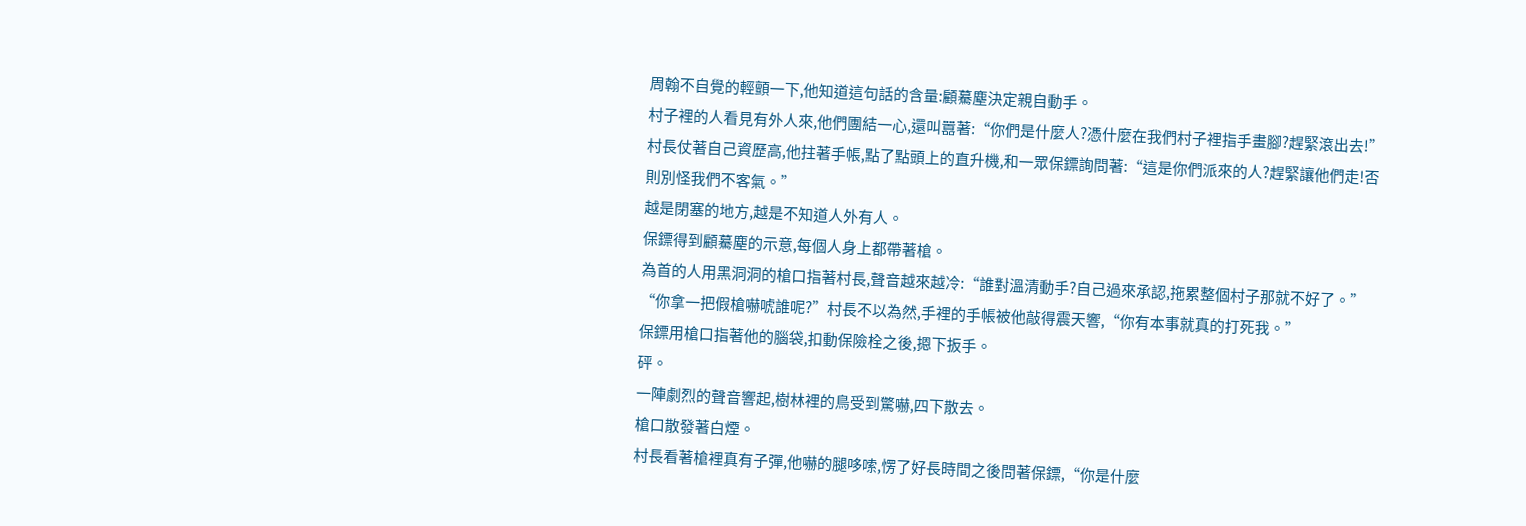周翰不自覺的輕顫一下,他知道這句話的含量:顧驀塵決定親自動手。
村子裡的人看見有外人來,他們團結一心,還叫囂著:“你們是什麼人?憑什麼在我們村子裡指手畫腳?趕緊滾出去!”
村長仗著自己資歷高,他拄著手帳,點了點頭上的直升機,和一眾保鏢詢問著:“這是你們派來的人?趕緊讓他們走!否則別怪我們不客氣。”
越是閉塞的地方,越是不知道人外有人。
保鏢得到顧驀塵的示意,每個人身上都帶著槍。
為首的人用黑洞洞的槍口指著村長,聲音越來越冷:“誰對溫清動手?自己過來承認,拖累整個村子那就不好了。”
“你拿一把假槍嚇唬誰呢?”村長不以為然,手裡的手帳被他敲得震天響,“你有本事就真的打死我。”
保鏢用槍口指著他的腦袋,扣動保險栓之後,摁下扳手。
砰。
一陣劇烈的聲音響起,樹林裡的鳥受到驚嚇,四下散去。
槍口散發著白煙。
村長看著槍裡真有子彈,他嚇的腿哆嗦,愣了好長時間之後問著保鏢,“你是什麼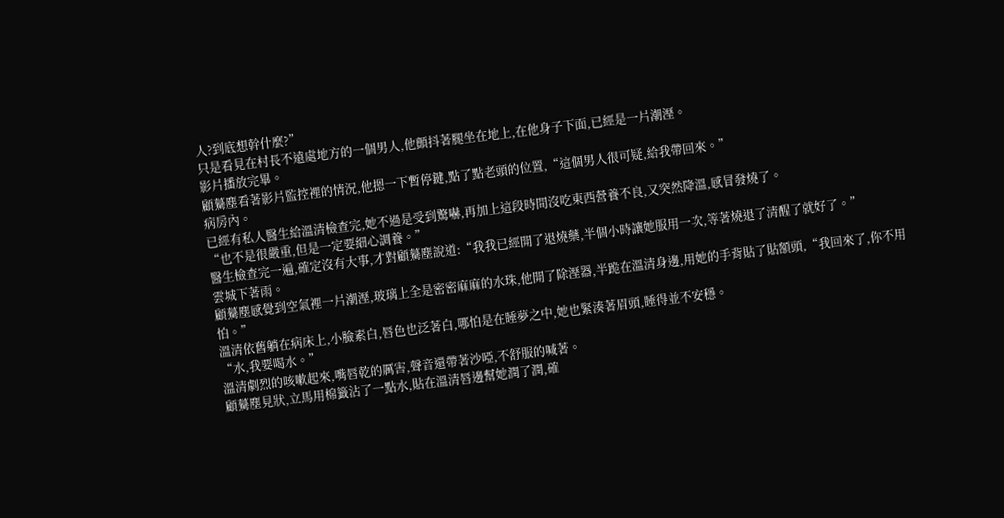人?到底想幹什麼?”
只是看見在村長不遠處地方的一個男人,他顫抖著腿坐在地上,在他身子下面,已經是一片潮溼。
影片播放完畢。
顧驀塵看著影片監控裡的情況,他摁一下暫停鍵,點了點老頭的位置,“這個男人很可疑,給我帶回來。”
病房內。
已經有私人醫生給溫清檢查完,她不過是受到驚嚇,再加上這段時間沒吃東西營養不良,又突然降溫,感冒發燒了。
“也不是很嚴重,但是一定要細心調養。”
醫生檢查完一遍,確定沒有大事,才對顧驀塵說道:“我我已經開了退燒藥,半個小時讓她服用一次,等著燒退了清醒了就好了。”
雲城下著雨。
顧驀塵感覺到空氣裡一片潮溼,玻璃上全是密密麻麻的水珠,他開了除溼器,半跪在溫清身邊,用她的手背貼了貼額頭,“我回來了,你不用怕。”
溫清依舊躺在病床上,小臉素白,唇色也泛著白,哪怕是在睡夢之中,她也緊湊著眉頭,睡得並不安穩。
“水,我要喝水。”
溫清劇烈的咳嗽起來,嘴唇乾的厲害,聲音還帶著沙啞,不舒服的喊著。
顧驀塵見狀,立馬用棉籤沾了一點水,貼在溫清唇邊幫她潤了潤,確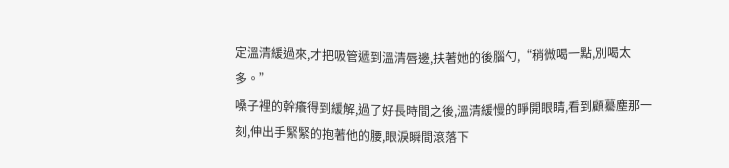定溫清緩過來,才把吸管遞到溫清唇邊,扶著她的後腦勺,“稍微喝一點,別喝太多。”
嗓子裡的幹癢得到緩解,過了好長時間之後,溫清緩慢的睜開眼睛,看到顧驀塵那一刻,伸出手緊緊的抱著他的腰,眼淚瞬間滾落下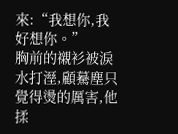來:“我想你,我好想你。”
胸前的襯衫被淚水打溼,顧驀塵只覺得燙的厲害,他揉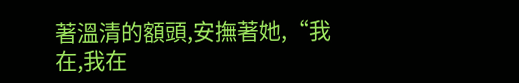著溫清的額頭,安撫著她,“我在,我在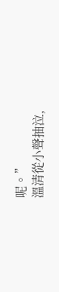呢。”
溫清從小聲抽泣,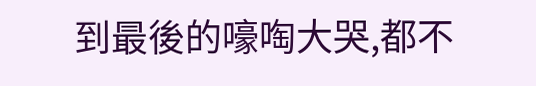到最後的嚎啕大哭,都不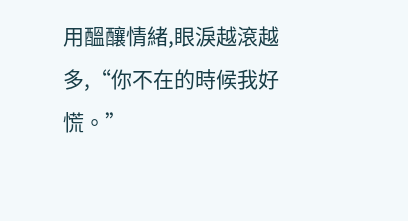用醞釀情緒,眼淚越滾越多,“你不在的時候我好慌。”